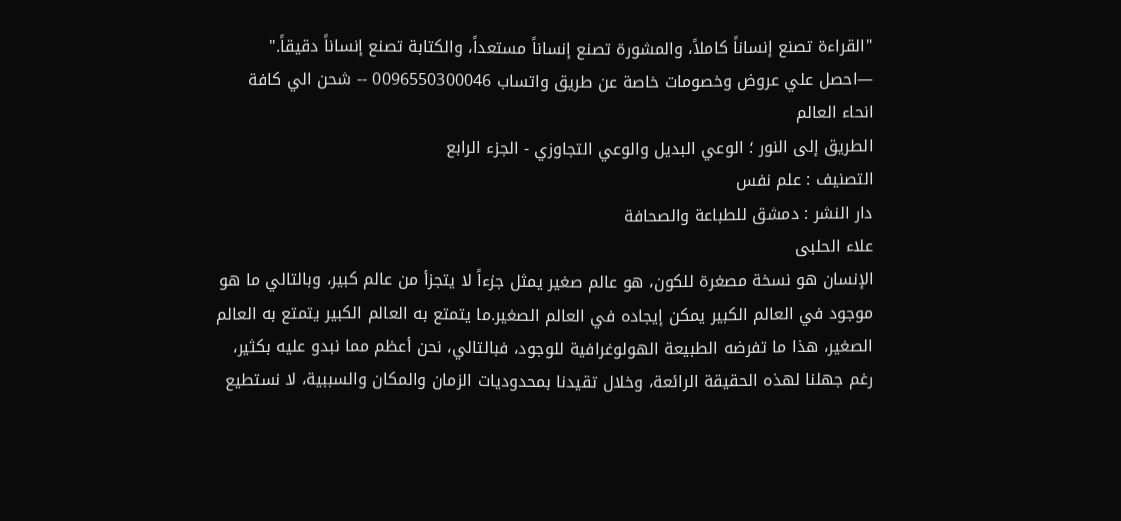"القراءة تصنع إنساناً كاملاً، والمشورة تصنع إنساناً مستعداً، والكتابة تصنع إنساناً دقيقاً." —احصل علي عروض وخصومات خاصة عن طريق واتساب 0096550300046 -- شحن الي كافة انحاء العالم
الطريق إلى النور ؛ الوعي البديل والوعي التجاوزي - الجزء الرابع
التصنيف : علم نفس
دار النشر : دمشق للطباعة والصحافة
علاء الحلبى
الإنسان هو نسخة مصغرة للكون، هو عالم صغير يمثل جزءاً لا يتجزأ من عالم كبير، وبالتالي ما هو موجود في العالم الكبير يمكن إيجاده في العالم الصغير.ما يتمتع به العالم الكبير يتمتع به العالم الصغير، هذا ما تفرضه الطبيعة الهولوغرافية للوجود، فبالتالي، نحن أعظم مما نبدو عليه بكثير، رغم جهلنا لهذه الحقيقة الرائعة، وخلال تقيدنا بمحدوديات الزمان والمكان والسببية، لا نستطيع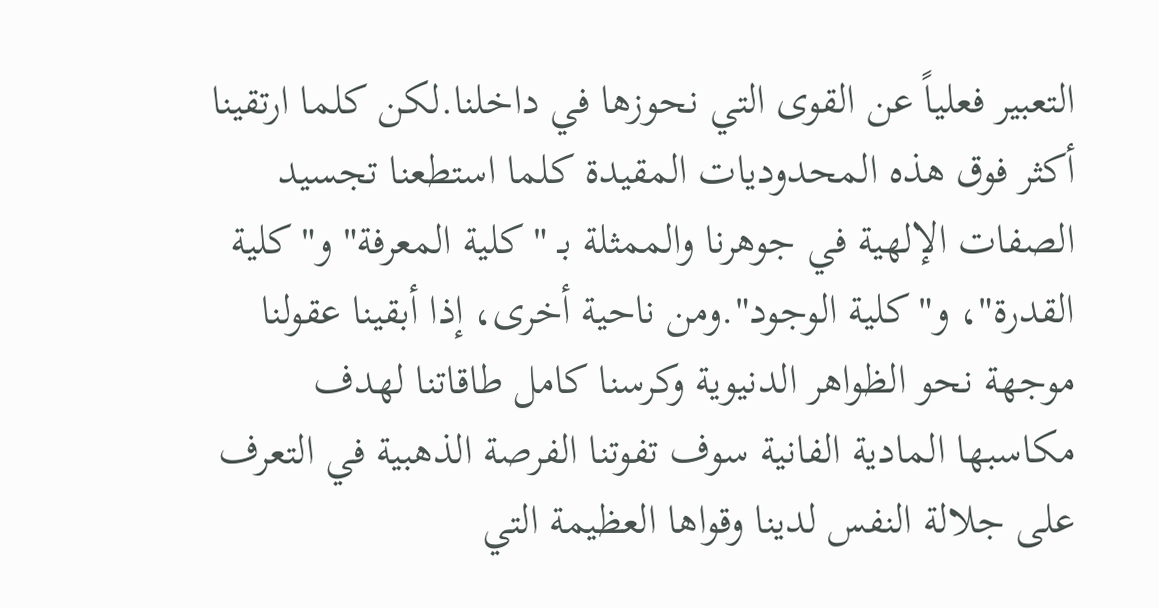التعبير فعلياً عن القوى التي نحوزها في داخلنا.لكن كلما ارتقينا أكثر فوق هذه المحدوديات المقيدة كلما استطعنا تجسيد الصفات الإلهية في جوهرنا والممثلة بـ "كلية المعرفة" و"كلية القدرة"، و"كلية الوجود".ومن ناحية أخرى، إذا أبقينا عقولنا موجهة نحو الظواهر الدنيوية وكرسنا كامل طاقاتنا لهدف مكاسبها المادية الفانية سوف تفوتنا الفرصة الذهبية في التعرف على جلالة النفس لدينا وقواها العظيمة التي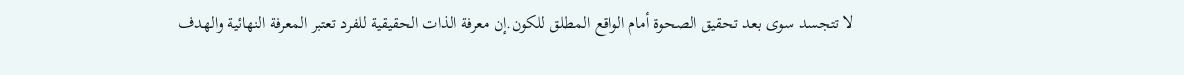لا تتجسد سوى بعد تحقيق الصحوة أمام الواقع المطلق للكون.إن معرفة الذات الحقيقية للفرد تعتبر المعرفة النهائية والهدف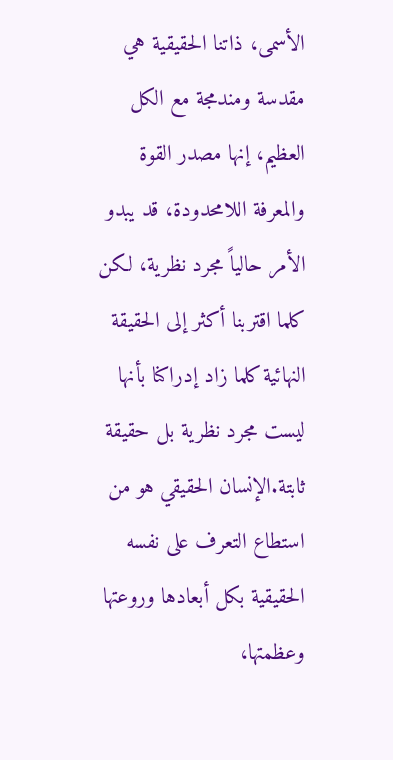الأسمى، ذاتنا الحقيقية هي مقدسة ومندمجة مع الكل العظيم، إنها مصدر القوة والمعرفة اللامحدودة، قد يبدو الأمر حالياً مجرد نظرية، لكن كلما اقتربنا أكثر إلى الحقيقة النهائية كلما زاد إدراكنا بأنها ليست مجرد نظرية بل حقيقة ثابتة.الإنسان الحقيقي هو من استطاع التعرف على نفسه الحقيقية بكل أبعادها وروعتها وعظمتها،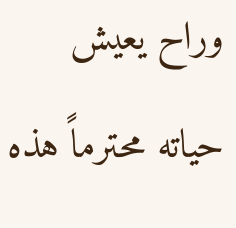وراح يعيش حياته محترماً هذه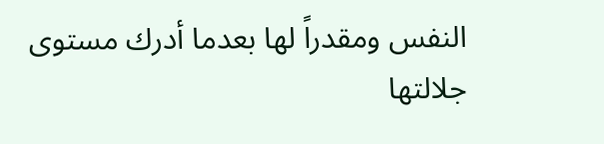النفس ومقدراً لها بعدما أدرك مستوى جلالتها